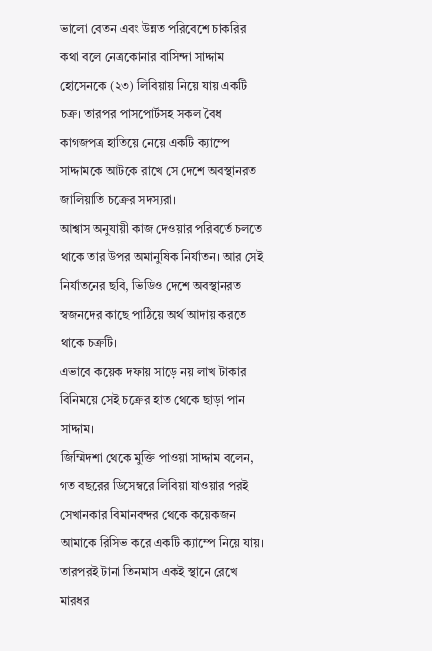ভালো বেতন এবং উন্নত পরিবেশে চাকরির কথা বলে নেত্রকোনার বাসিন্দা সাদ্দাম হোসেনকে (২৩) লিবিয়ায় নিয়ে যায় একটি চক্র। তারপর পাসপোর্টসহ সকল বৈধ কাগজপত্র হাতিয়ে নেয়ে একটি ক্যাম্পে সাদ্দামকে আটকে রাখে সে দেশে অবস্থানরত জালিয়াতি চক্রের সদস্যরা।
আশ্বাস অনুযায়ী কাজ দেওয়ার পরিবর্তে চলতে থাকে তার উপর অমানুষিক নির্যাতন। আর সেই নির্যাতনের ছবি, ভিডিও দেশে অবস্থানরত স্বজনদের কাছে পাঠিয়ে অর্থ আদায় করতে থাকে চক্রটি।
এভাবে কয়েক দফায় সাড়ে নয় লাখ টাকার বিনিময়ে সেই চক্রের হাত থেকে ছাড়া পান সাদ্দাম।
জিম্মিদশা থেকে মুক্তি পাওয়া সাদ্দাম বলেন, গত বছরের ডিসেম্বরে লিবিয়া যাওয়ার পরই সেখানকার বিমানবন্দর থেকে কয়েকজন আমাকে রিসিভ করে একটি ক্যাম্পে নিয়ে যায়। তারপরই টানা তিনমাস একই স্থানে রেখে মারধর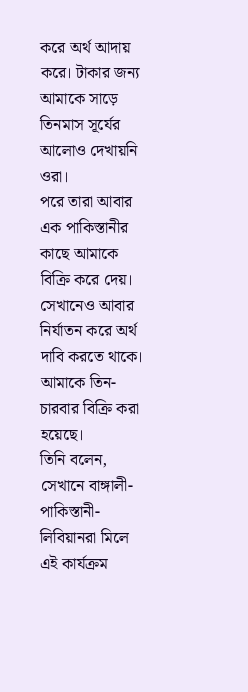করে অর্থ আদায় করে। টাকার জন্য আমাকে সাড়ে তিনমাস সূর্যের আলোও দেখায়নি ওরা।
পরে তারা আবার এক পাকিস্তানীর কাছে আমাকে বিক্রি করে দেয়। সেখানেও আবার নির্যাতন করে অর্থ দাবি করতে থাকে। আমাকে তিন-চারবার বিক্রি করা হয়েছে।
তিনি বলেন, সেখানে বাঙ্গালী-পাকিস্তানী-লিবিয়ানরা মিলে এই কার্যক্রম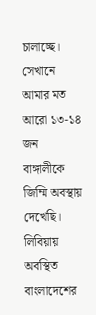চালাচ্ছে। সেখানে আমার মত আরো ১৩-১৪ জন বাঙ্গালীকে জিম্মি অবস্থায় দেখেছি।
লিবিয়ায় অবস্থিত বাংলাদেশের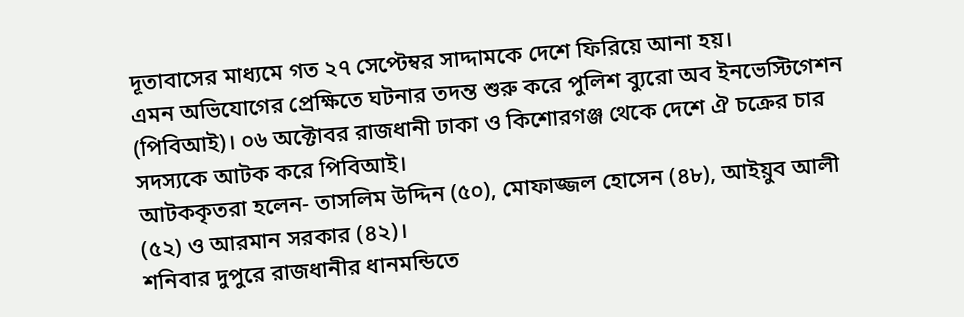দূতাবাসের মাধ্যমে গত ২৭ সেপ্টেম্বর সাদ্দামকে দেশে ফিরিয়ে আনা হয়।
এমন অভিযোগের প্রেক্ষিতে ঘটনার তদন্ত শুরু করে পুলিশ ব্যুরো অব ইনভেস্টিগেশন (পিবিআই)। ০৬ অক্টোবর রাজধানী ঢাকা ও কিশোরগঞ্জ থেকে দেশে ঐ চক্রের চার সদস্যকে আটক করে পিবিআই।
আটককৃতরা হলেন- তাসলিম উদ্দিন (৫০), মোফাজ্জল হোসেন (৪৮), আইয়ুব আলী (৫২) ও আরমান সরকার (৪২)।
শনিবার দুপুরে রাজধানীর ধানমন্ডিতে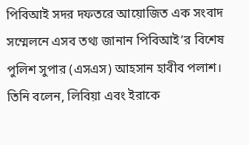পিবিআই সদর দফতরে আয়োজিত এক সংবাদ সম্মেলনে এসব তথ্য জানান পিবিআই’র বিশেষ পুলিশ সুপার (এসএস) আহসান হাবীব পলাশ।
তিনি বলেন, লিবিয়া এবং ইরাকে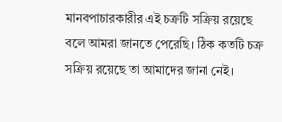মানবপাচারকারীর এই চক্রটি সক্রিয় রয়েছে বলে আমরা জানতে পেরেছি। ঠিক কতটি চক্র সক্রিয় রয়েছে তা আমাদের জানা নেই।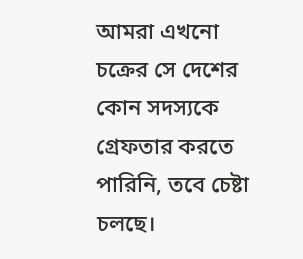আমরা এখনো চক্রের সে দেশের কোন সদস্যকে গ্রেফতার করতে পারিনি, তবে চেষ্টা চলছে।